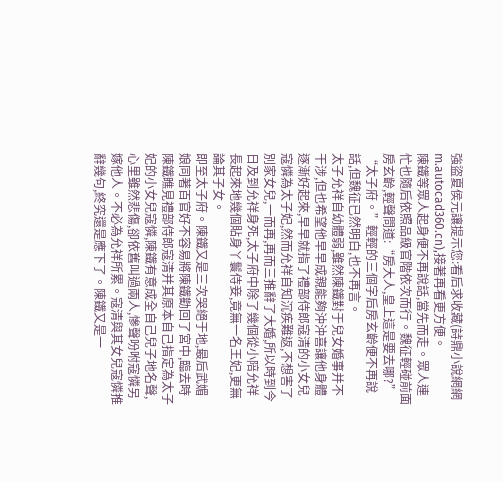強盜夏侯元讓提示您:看后求收藏(詩鼎小說網網m.autocad360.cn),接著再看更方便。
陳鐵等眾人起身便不再說話,當先而走。眾人連忙也隨后依照品級官階依次而行。魏征輕碰前面房玄齡,輕聲問道:“房大人,皇上這是要去哪?”
“太子府。”輕輕的三個字后房玄齡便不再說話,但魏征已然明白,也不再言。
太子允祥自幼體弱,雖然陳鐵對于兒女婚事并不干涉,但也希望他早早成親能夠沖沖喜讓他身體逐漸好起來,早早就指了禮部侍郎寇清的小女兒寇憐為太子妃,然而允祥自知沉疾難返,不想害了別家女兒,一而再,再而三推辭了大婚,所以時到今日及到允祥身死,太子府中除了幾個從小陪允祥長起來地幾個貼身丫鬟侍妾,竟無一名王妃,更無論其子女。
即至太子府。陳鐵又是三次哭絕于地,最后武媚娘同著百官好不容易將陳鐵勸回了宮中,臨去時陳鐵瞧見禮部侍郎寇清并其原本自己指定為太子妃的小女兒寇憐,陳鐵有意成全自己兒子地名聲,心里雖然悲傷,卻依舊叫過兩人,慘聲吩咐寇憐另嫁他人。不必為允祥所累。寇清與其女兒寇憐推辭幾句,終究還是應下了。陳鐵又是一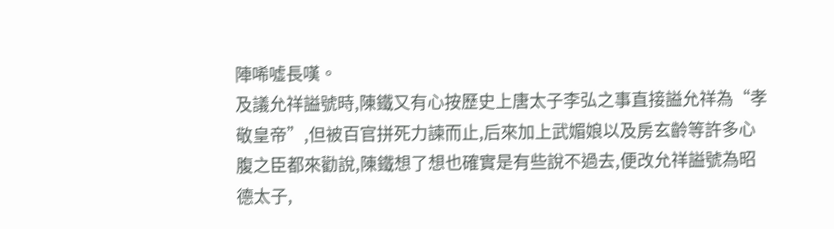陣唏噓長嘆。
及議允祥謚號時,陳鐵又有心按歷史上唐太子李弘之事直接謚允祥為“孝敬皇帝”,但被百官拼死力諫而止,后來加上武媚娘以及房玄齡等許多心腹之臣都來勸說,陳鐵想了想也確實是有些說不過去,便改允祥謚號為昭德太子,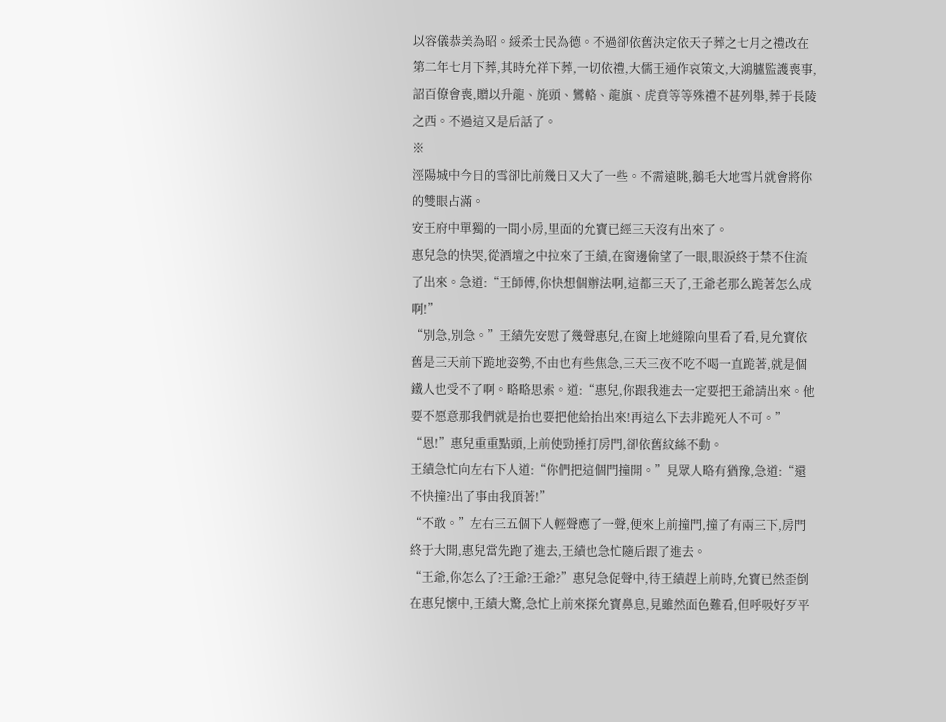以容儀恭美為昭。綏柔士民為德。不過卻依舊決定依天子葬之七月之禮改在第二年七月下葬,其時允祥下葬,一切依禮,大儒王通作哀策文,大鴻臚監護喪事,詔百僚會喪,贈以升龍、旄頭、鸞輅、龍旗、虎賁等等殊禮不甚列舉,葬于長陵之西。不過這又是后話了。
※
涇陽城中今日的雪卻比前幾日又大了一些。不需遠眺,鵝毛大地雪片就會將你的雙眼占滿。
安王府中單獨的一間小房,里面的允寶已經三天沒有出來了。
惠兒急的快哭,從酒壇之中拉來了王績,在窗邊偷望了一眼,眼淚終于禁不住流了出來。急道:“王師傅,你快想個辦法啊,這都三天了,王爺老那么跪著怎么成啊!”
“別急,別急。”王績先安慰了幾聲惠兒,在窗上地縫隙向里看了看,見允寶依舊是三天前下跪地姿勢,不由也有些焦急,三天三夜不吃不喝一直跪著,就是個鐵人也受不了啊。略略思索。道:“惠兒,你跟我進去一定要把王爺請出來。他要不愿意那我們就是抬也要把他給抬出來!再這么下去非跪死人不可。”
“恩!”惠兒重重點頭,上前使勁捶打房門,卻依舊紋絲不動。
王績急忙向左右下人道:“你們把這個門撞開。”見眾人略有猶豫,急道:“還不快撞?出了事由我頂著!”
“不敢。”左右三五個下人輕聲應了一聲,便來上前撞門,撞了有兩三下,房門終于大開,惠兒當先跑了進去,王績也急忙隨后跟了進去。
“王爺,你怎么了?王爺?王爺?”惠兒急促聲中,待王績趕上前時,允寶已然歪倒在惠兒懷中,王績大驚,急忙上前來探允寶鼻息,見雖然面色難看,但呼吸好歹平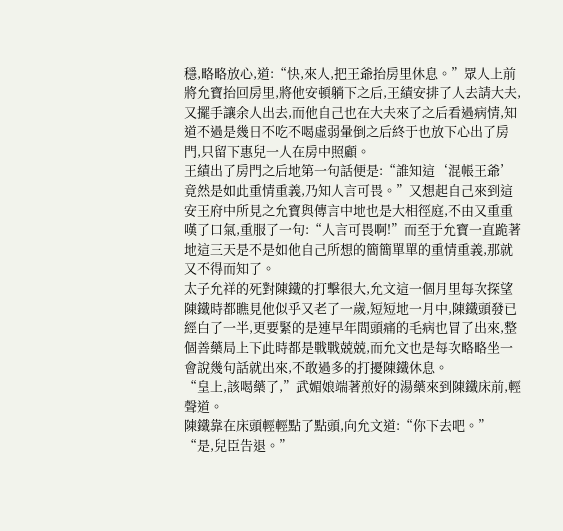穩,略略放心,道:“快,來人,把王爺抬房里休息。”眾人上前將允寶抬回房里,將他安頓躺下之后,王績安排了人去請大夫,又擺手讓余人出去,而他自己也在大夫來了之后看過病情,知道不過是幾日不吃不喝虛弱暈倒之后終于也放下心出了房門,只留下惠兒一人在房中照顧。
王績出了房門之后地第一句話便是:“誰知這‘混帳王爺’竟然是如此重情重義,乃知人言可畏。”又想起自己來到這安王府中所見之允寶與傳言中地也是大相徑庭,不由又重重嘆了口氣,重服了一句:“人言可畏啊!”而至于允寶一直跪著地這三天是不是如他自己所想的簡簡單單的重情重義,那就又不得而知了。
太子允祥的死對陳鐵的打擊很大,允文這一個月里每次探望陳鐵時都瞧見他似乎又老了一歲,短短地一月中,陳鐵頭發已經白了一半,更要緊的是連早年間頭痛的毛病也冒了出來,整個善藥局上下此時都是戰戰兢兢,而允文也是每次略略坐一會說幾句話就出來,不敢過多的打擾陳鐵休息。
“皇上,該喝藥了,”武媚娘端著煎好的湯藥來到陳鐵床前,輕聲道。
陳鐵靠在床頭輕輕點了點頭,向允文道:“你下去吧。”
“是,兒臣告退。”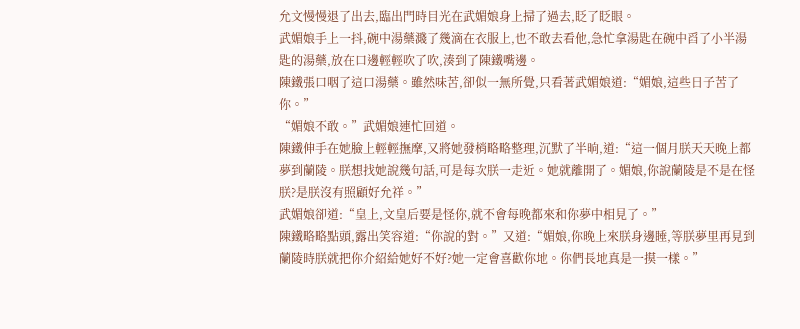允文慢慢退了出去,臨出門時目光在武媚娘身上掃了過去,眨了眨眼。
武媚娘手上一抖,碗中湯藥濺了幾滴在衣服上,也不敢去看他,急忙拿湯匙在碗中舀了小半湯匙的湯藥,放在口邊輕輕吹了吹,湊到了陳鐵嘴邊。
陳鐵張口咽了這口湯藥。雖然味苦,卻似一無所覺,只看著武媚娘道:“媚娘,這些日子苦了你。”
“媚娘不敢。”武媚娘連忙回道。
陳鐵伸手在她臉上輕輕撫摩,又將她發梢略略整理,沉默了半晌,道:“這一個月朕天天晚上都夢到蘭陵。朕想找她說幾句話,可是每次朕一走近。她就離開了。媚娘,你說蘭陵是不是在怪朕?是朕沒有照顧好允祥。”
武媚娘卻道:“皇上,文皇后要是怪你,就不會每晚都來和你夢中相見了。”
陳鐵略略點頭,露出笑容道:“你說的對。”又道:“媚娘,你晚上來朕身邊睡,等朕夢里再見到蘭陵時朕就把你介紹給她好不好?她一定會喜歡你地。你們長地真是一摸一樣。”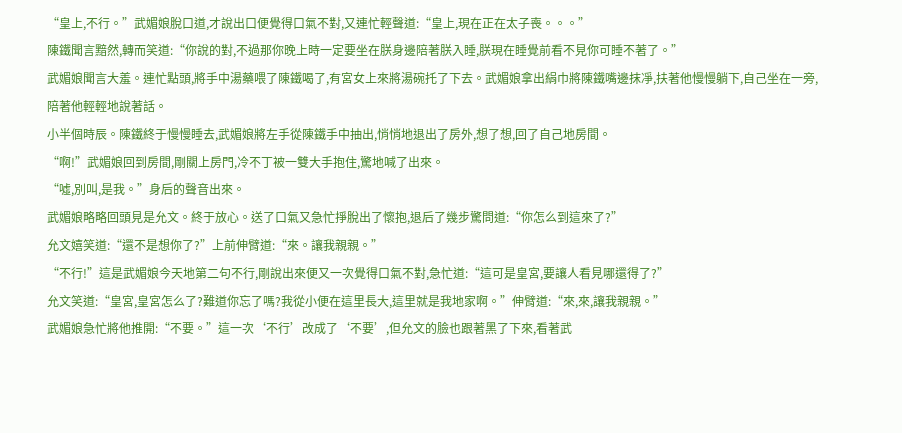“皇上,不行。”武媚娘脫口道,才說出口便覺得口氣不對,又連忙輕聲道:“皇上,現在正在太子喪。。。”
陳鐵聞言黯然,轉而笑道:“你說的對,不過那你晚上時一定要坐在朕身邊陪著朕入睡,朕現在睡覺前看不見你可睡不著了。”
武媚娘聞言大羞。連忙點頭,將手中湯藥喂了陳鐵喝了,有宮女上來將湯碗托了下去。武媚娘拿出絹巾將陳鐵嘴邊抹凈,扶著他慢慢躺下,自己坐在一旁,陪著他輕輕地說著話。
小半個時辰。陳鐵終于慢慢睡去,武媚娘將左手從陳鐵手中抽出,悄悄地退出了房外,想了想,回了自己地房間。
“啊!”武媚娘回到房間,剛關上房門,冷不丁被一雙大手抱住,驚地喊了出來。
“噓,別叫,是我。”身后的聲音出來。
武媚娘略略回頭見是允文。終于放心。送了口氣又急忙掙脫出了懷抱,退后了幾步驚問道:“你怎么到這來了?”
允文嬉笑道:“還不是想你了?”上前伸臂道:“來。讓我親親。”
“不行!”這是武媚娘今天地第二句不行,剛說出來便又一次覺得口氣不對,急忙道:“這可是皇宮,要讓人看見哪還得了?”
允文笑道:“皇宮,皇宮怎么了?難道你忘了嗎?我從小便在這里長大,這里就是我地家啊。”伸臂道:“來,來,讓我親親。”
武媚娘急忙將他推開:“不要。”這一次‘不行’改成了‘不要’,但允文的臉也跟著黑了下來,看著武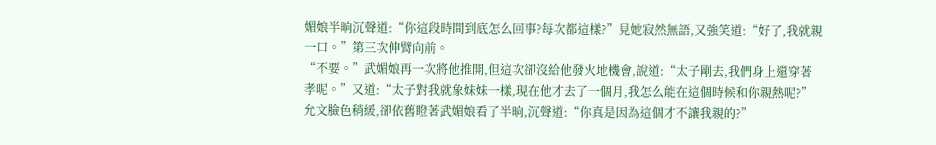媚娘半晌沉聲道:“你這段時間到底怎么回事?每次都這樣?”見她寂然無語,又強笑道:“好了,我就親一口。”第三次伸臂向前。
“不要。”武媚娘再一次將他推開,但這次卻沒給他發火地機會,說道:“太子剛去,我們身上還穿著孝呢。”又道:“太子對我就象妹妹一樣,現在他才去了一個月,我怎么能在這個時候和你親熱呢?”
允文臉色稍緩,卻依舊瞪著武媚娘看了半晌,沉聲道:“你真是因為這個才不讓我親的?”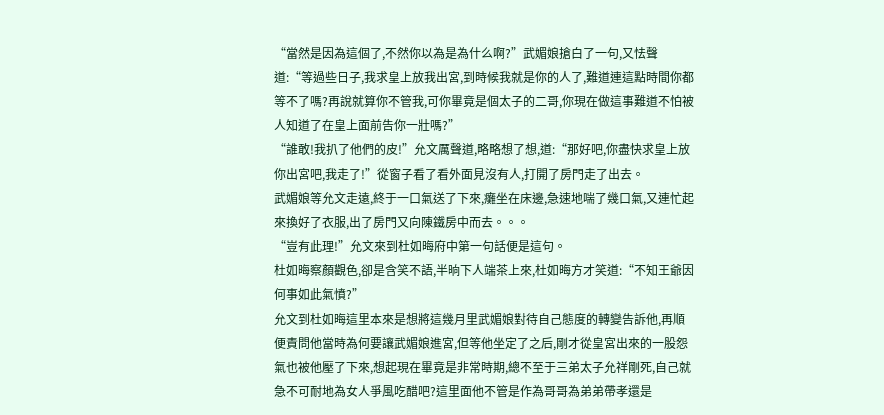“當然是因為這個了,不然你以為是為什么啊?”武媚娘搶白了一句,又怯聲道:“等過些日子,我求皇上放我出宮,到時候我就是你的人了,難道連這點時間你都等不了嗎?再說就算你不管我,可你畢竟是個太子的二哥,你現在做這事難道不怕被人知道了在皇上面前告你一壯嗎?”
“誰敢!我扒了他們的皮!”允文厲聲道,略略想了想,道:“那好吧,你盡快求皇上放你出宮吧,我走了!”從窗子看了看外面見沒有人,打開了房門走了出去。
武媚娘等允文走遠,終于一口氣送了下來,癱坐在床邊,急速地喘了幾口氣,又連忙起來換好了衣服,出了房門又向陳鐵房中而去。。。
“豈有此理!”允文來到杜如晦府中第一句話便是這句。
杜如晦察顏觀色,卻是含笑不語,半晌下人端茶上來,杜如晦方才笑道:“不知王爺因何事如此氣憤?”
允文到杜如晦這里本來是想將這幾月里武媚娘對待自己態度的轉變告訴他,再順便責問他當時為何要讓武媚娘進宮,但等他坐定了之后,剛才從皇宮出來的一股怨氣也被他壓了下來,想起現在畢竟是非常時期,總不至于三弟太子允祥剛死,自己就急不可耐地為女人爭風吃醋吧?這里面他不管是作為哥哥為弟弟帶孝還是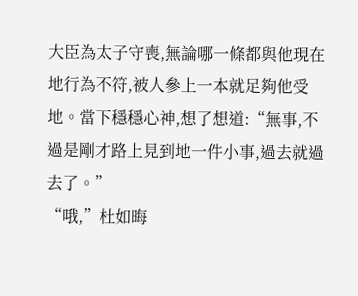大臣為太子守喪,無論哪一條都與他現在地行為不符,被人參上一本就足夠他受地。當下穩穩心神,想了想道:“無事,不過是剛才路上見到地一件小事,過去就過去了。”
“哦,”杜如晦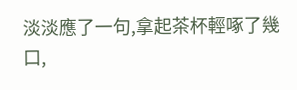淡淡應了一句,拿起茶杯輕啄了幾口,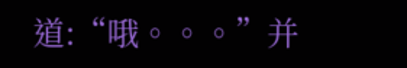道:“哦。。。”并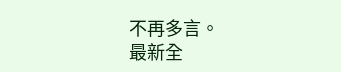不再多言。
最新全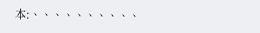本:、、、、、、、、、、